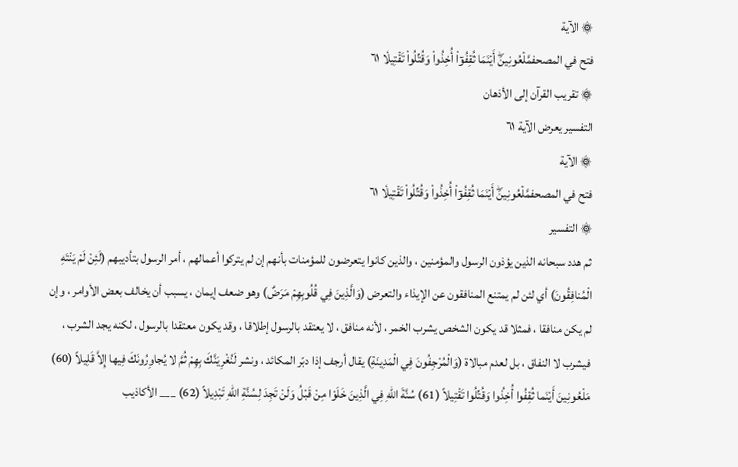۞ الآية
فتح في المصحفمَّلۡعُونِينَۖ أَيۡنَمَا ثُقِفُوٓاْ أُخِذُواْ وَقُتِّلُواْ تَقۡتِيلٗا ٦١
۞ تقريب القرآن إلى الأذهان
التفسير يعرض الآية ٦١
۞ الآية
فتح في المصحفمَّلۡعُونِينَۖ أَيۡنَمَا ثُقِفُوٓاْ أُخِذُواْ وَقُتِّلُواْ تَقۡتِيلٗا ٦١
۞ التفسير
ثم هدد سبحانه الذين يؤذون الرسول والمؤمنين ، والذين كانوا يتعرضون للمؤمنات بأنهم إن لم يتركوا أعمالهم ، أمر الرسول بتأديبهم (لَئِنْ لَمْ يَنْتَهِ الْمُنافِقُونَ) أي لئن لم يمتنع المنافقون عن الإيذاء والتعرض (وَالَّذِينَ فِي قُلُوبِهِمْ مَرَضٌ) وهو ضعف إيمان ، يسبب أن يخالف بعض الأوامر ، وإن لم يكن منافقا ، فمثلا قد يكون الشخص يشرب الخمر ، لأنه منافق ، لا يعتقد بالرسول إطلاقا ، وقد يكون معتقدا بالرسول ، لكنه يجد الشرب ، فيشرب لا النفاق ، بل لعدم مبالاة (وَالْمُرْجِفُونَ فِي الْمَدِينَةِ) يقال أرجف إذا دبّر المكائد ، ونشر لَنُغْرِيَنَّكَ بِهِمْ ثُمَّ لا يُجاوِرُونَكَ فِيها إِلاَّ قَلِيلاً (60) مَلْعُونِينَ أَيْنَما ثُقِفُوا أُخِذُوا وَقُتِّلُوا تَقْتِيلاً (61) سُنَّةَ اللهِ فِي الَّذِينَ خَلَوْا مِنْ قَبْلُ وَلَنْ تَجِدَ لِسُنَّةِ اللهِ تَبْدِيلاً (62) ___ الأكاذيب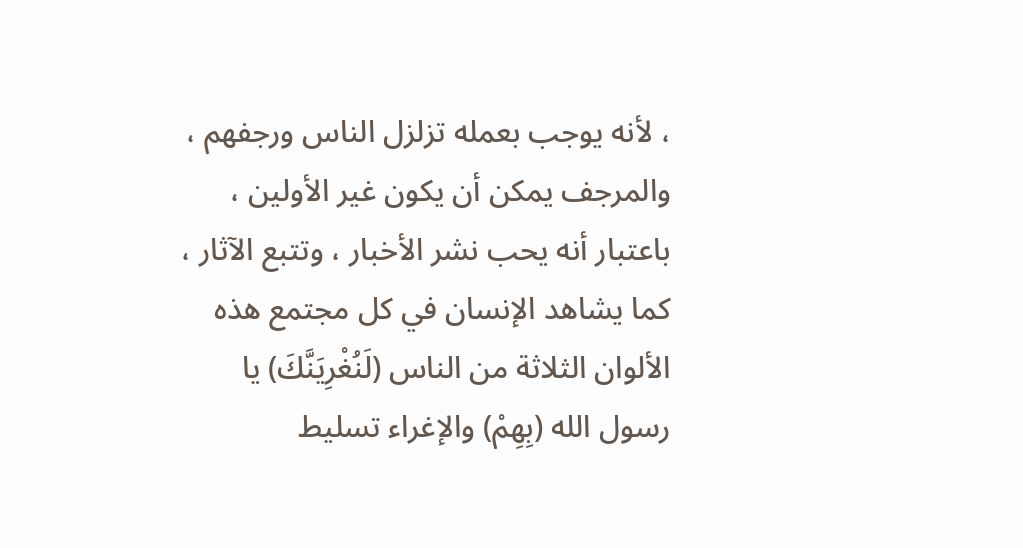، لأنه يوجب بعمله تزلزل الناس ورجفهم ، والمرجف يمكن أن يكون غير الأولين ، باعتبار أنه يحب نشر الأخبار ، وتتبع الآثار ، كما يشاهد الإنسان في كل مجتمع هذه الألوان الثلاثة من الناس (لَنُغْرِيَنَّكَ) يا رسول الله (بِهِمْ) والإغراء تسليط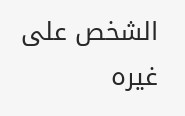الشخص على غيره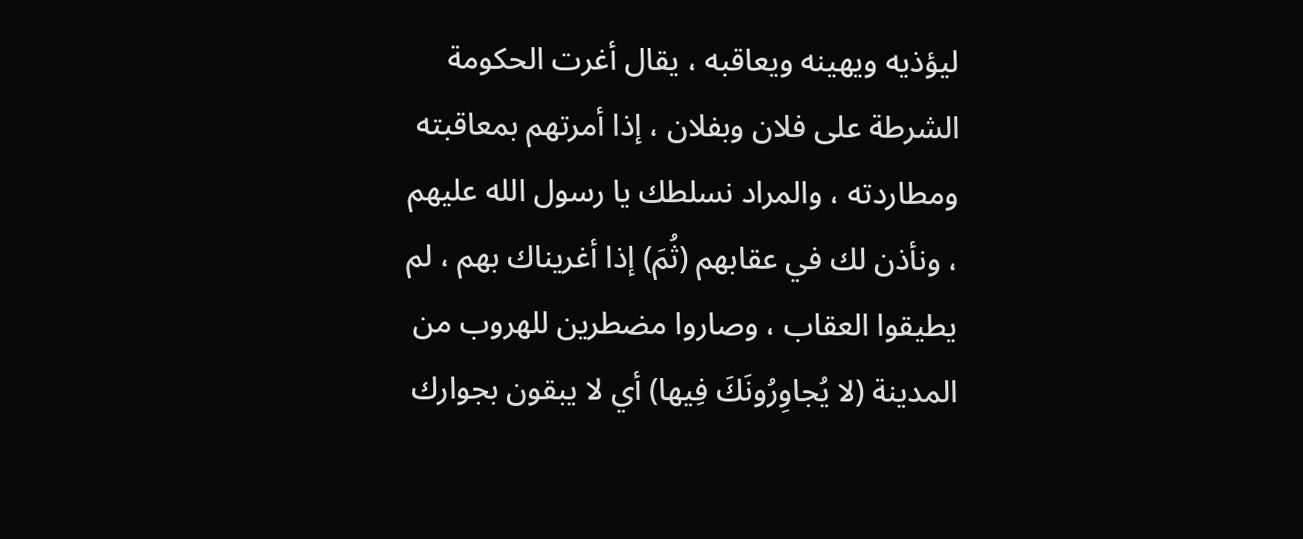ليؤذيه ويهينه ويعاقبه ، يقال أغرت الحكومة الشرطة على فلان وبفلان ، إذا أمرتهم بمعاقبته ومطاردته ، والمراد نسلطك يا رسول الله عليهم ، ونأذن لك في عقابهم (ثُمَ) إذا أغريناك بهم ، لم يطيقوا العقاب ، وصاروا مضطرين للهروب من المدينة (لا يُجاوِرُونَكَ فِيها) أي لا يبقون بجوارك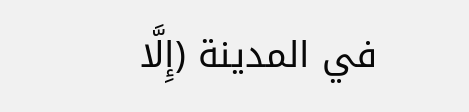في المدينة (إِلَّا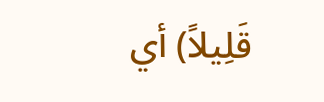قَلِيلاً) أي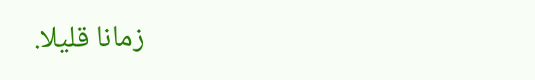زمانا قليلا.